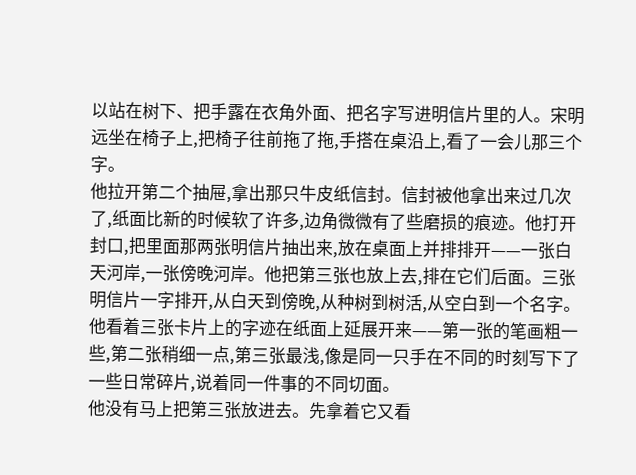以站在树下、把手露在衣角外面、把名字写进明信片里的人。宋明远坐在椅子上,把椅子往前拖了拖,手搭在桌沿上,看了一会儿那三个字。
他拉开第二个抽屉,拿出那只牛皮纸信封。信封被他拿出来过几次了,纸面比新的时候软了许多,边角微微有了些磨损的痕迹。他打开封口,把里面那两张明信片抽出来,放在桌面上并排排开——一张白天河岸,一张傍晚河岸。他把第三张也放上去,排在它们后面。三张明信片一字排开,从白天到傍晚,从种树到树活,从空白到一个名字。他看着三张卡片上的字迹在纸面上延展开来——第一张的笔画粗一些,第二张稍细一点,第三张最浅,像是同一只手在不同的时刻写下了一些日常碎片,说着同一件事的不同切面。
他没有马上把第三张放进去。先拿着它又看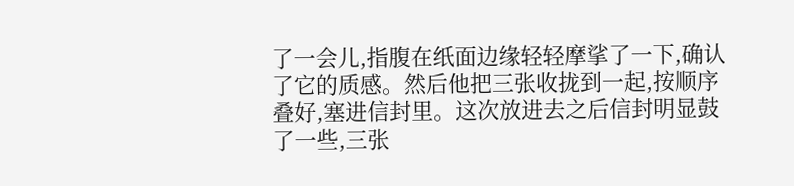了一会儿,指腹在纸面边缘轻轻摩挲了一下,确认了它的质感。然后他把三张收拢到一起,按顺序叠好,塞进信封里。这次放进去之后信封明显鼓了一些,三张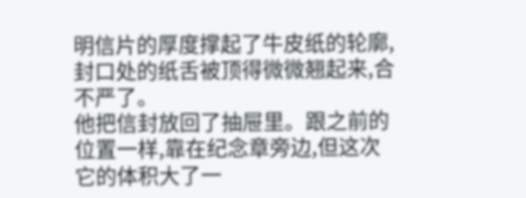明信片的厚度撑起了牛皮纸的轮廓,封口处的纸舌被顶得微微翘起来,合不严了。
他把信封放回了抽屉里。跟之前的位置一样,靠在纪念章旁边,但这次它的体积大了一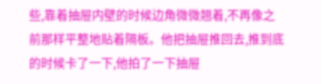些,靠着抽屉内壁的时候边角微微翘着,不再像之前那样平整地贴着隔板。他把抽屉推回去,推到底的时候卡了一下,他拍了一下抽屉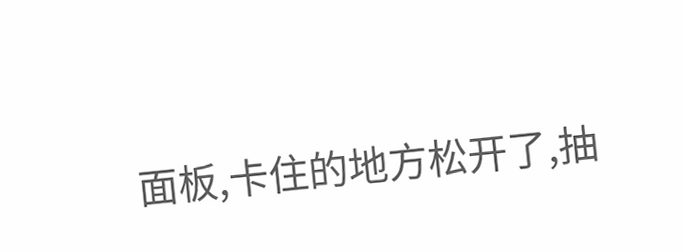面板,卡住的地方松开了,抽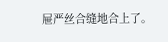屉严丝合缝地合上了。